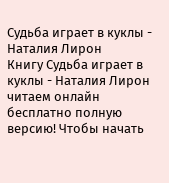Судьба играет в куклы - Наталия Лирон
Книгу Судьба играет в куклы - Наталия Лирон читаем онлайн бесплатно полную версию! Чтобы начать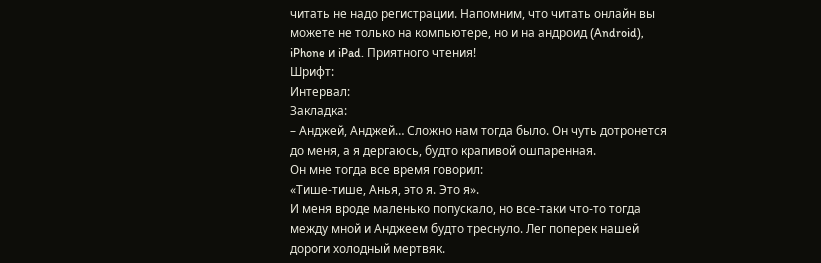читать не надо регистрации. Напомним, что читать онлайн вы можете не только на компьютере, но и на андроид (Android), iPhone и iPad. Приятного чтения!
Шрифт:
Интервал:
Закладка:
– Анджей, Анджей… Сложно нам тогда было. Он чуть дотронется до меня, а я дергаюсь, будто крапивой ошпаренная.
Он мне тогда все время говорил:
«Тише-тише, Анья, это я. Это я».
И меня вроде маленько попускало, но все-таки что-то тогда между мной и Анджеем будто треснуло. Лег поперек нашей дороги холодный мертвяк.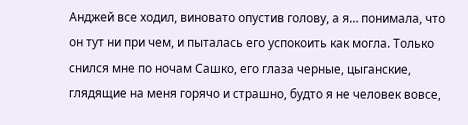Анджей все ходил, виновато опустив голову, а я… понимала, что он тут ни при чем, и пыталась его успокоить как могла. Только снился мне по ночам Сашко, его глаза черные, цыганские, глядящие на меня горячо и страшно, будто я не человек вовсе,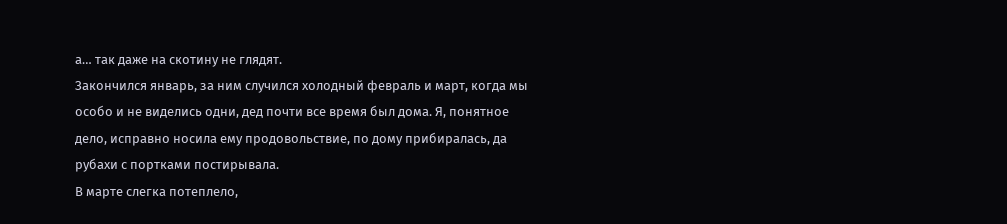а… так даже на скотину не глядят.
Закончился январь, за ним случился холодный февраль и март, когда мы особо и не виделись одни, дед почти все время был дома. Я, понятное дело, исправно носила ему продовольствие, по дому прибиралась, да рубахи с портками постирывала.
В марте слегка потеплело,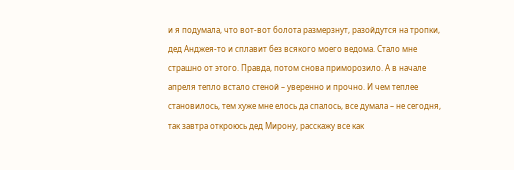и я подумала, что вот-вот болота размерзнут, разойдутся на тропки, дед Анджея-то и сплавит без всякого моего ведома. Стало мне страшно от этого. Правда, потом снова приморозило. А в начале апреля тепло встало стеной – уверенно и прочно. И чем теплее становилось, тем хуже мне елось да спалось, все думала – не сегодня, так завтра откроюсь дед Мирону, расскажу все как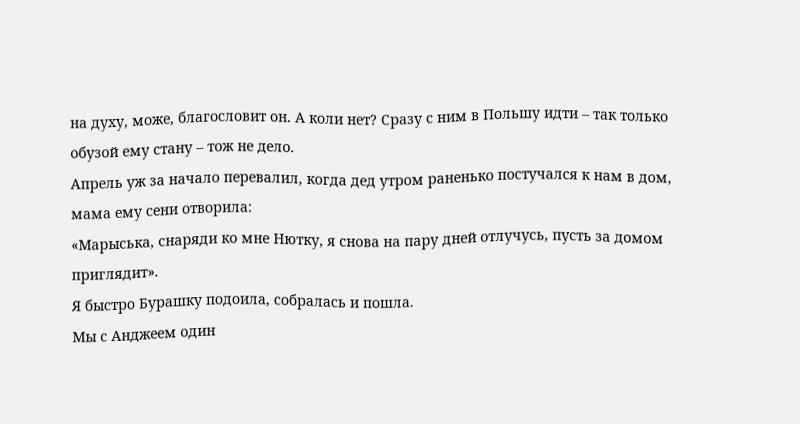на духу, може, благословит он. А коли нет? Сразу с ним в Польшу идти – так только обузой ему стану – тож не дело.
Апрель уж за начало перевалил, когда дед утром раненько постучался к нам в дом, мама ему сени отворила:
«Марыська, снаряди ко мне Нютку, я снова на пару дней отлучусь, пусть за домом приглядит».
Я быстро Бурашку подоила, собралась и пошла.
Мы с Анджеем один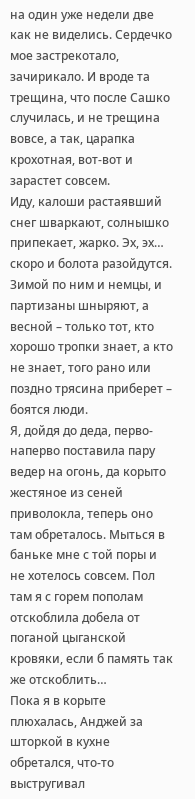на один уже недели две как не виделись. Сердечко мое застрекотало, зачирикало. И вроде та трещина, что после Сашко случилась, и не трещина вовсе, а так, царапка крохотная, вот-вот и зарастет совсем.
Иду, калоши растаявший снег шваркают, солнышко припекает, жарко. Эх, эх… скоро и болота разойдутся. Зимой по ним и немцы, и партизаны шныряют, а весной – только тот, кто хорошо тропки знает, а кто не знает, того рано или поздно трясина приберет – боятся люди.
Я, дойдя до деда, перво-наперво поставила пару ведер на огонь, да корыто жестяное из сеней приволокла, теперь оно там обреталось. Мыться в баньке мне с той поры и не хотелось совсем. Пол там я с горем пополам отскоблила добела от поганой цыганской кровяки, если б память так же отскоблить…
Пока я в корыте плюхалась, Анджей за шторкой в кухне обретался, что-то выстругивал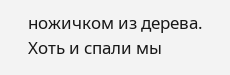ножичком из дерева. Хоть и спали мы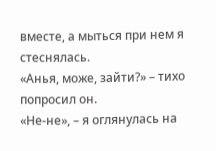вместе, а мыться при нем я стеснялась.
«Анья, може, зайти?» – тихо попросил он.
«Не-не», – я оглянулась на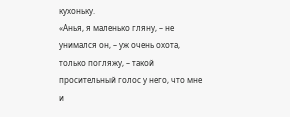кухоньку.
«Анья, я маленько гляну, – не унимался он, – уж очень охота, только погляжу, – такой просительный голос у него, что мне и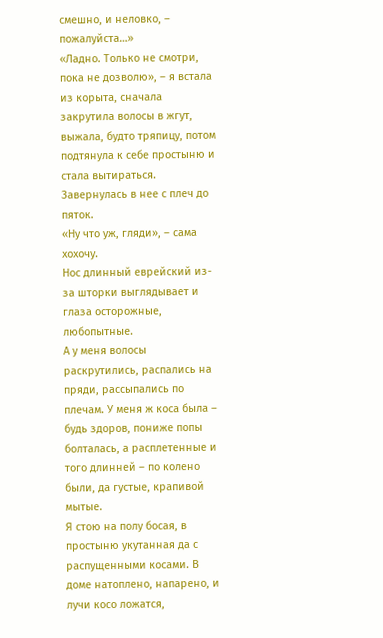смешно, и неловко, – пожалуйста…»
«Ладно. Только не смотри, пока не дозволю», – я встала из корыта, сначала закрутила волосы в жгут, выжала, будто тряпицу, потом подтянула к себе простыню и стала вытираться. Завернулась в нее с плеч до пяток.
«Ну что уж, гляди», – сама хохочу.
Нос длинный еврейский из-за шторки выглядывает и глаза осторожные, любопытные.
А у меня волосы раскрутились, распались на пряди, рассыпались по плечам. У меня ж коса была – будь здоров, пониже попы болталась, а расплетенные и того длинней – по колено были, да густые, крапивой мытые.
Я стою на полу босая, в простыню укутанная да с распущенными косами. В доме натоплено, напарено, и лучи косо ложатся,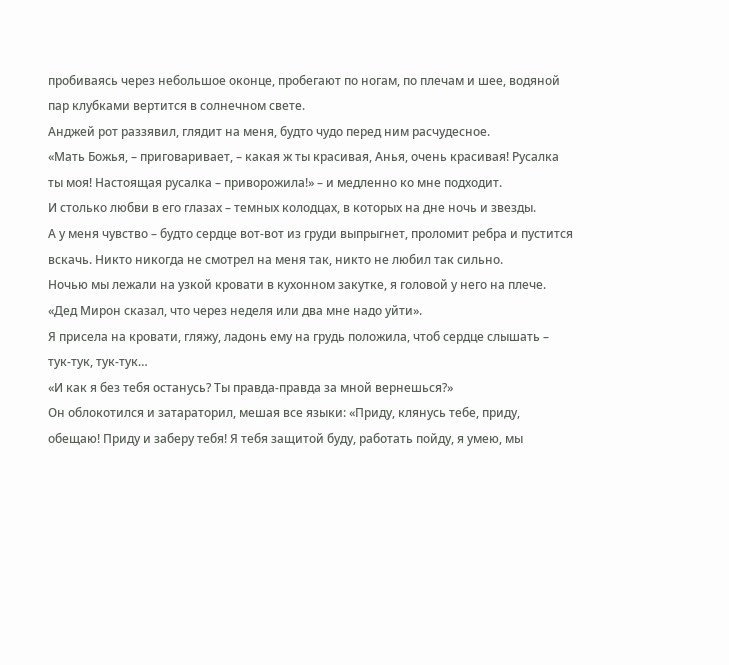пробиваясь через небольшое оконце, пробегают по ногам, по плечам и шее, водяной пар клубками вертится в солнечном свете.
Анджей рот раззявил, глядит на меня, будто чудо перед ним расчудесное.
«Мать Божья, – приговаривает, – какая ж ты красивая, Анья, очень красивая! Русалка ты моя! Настоящая русалка – приворожила!» – и медленно ко мне подходит.
И столько любви в его глазах – темных колодцах, в которых на дне ночь и звезды.
А у меня чувство – будто сердце вот-вот из груди выпрыгнет, проломит ребра и пустится вскачь. Никто никогда не смотрел на меня так, никто не любил так сильно.
Ночью мы лежали на узкой кровати в кухонном закутке, я головой у него на плече.
«Дед Мирон сказал, что через неделя или два мне надо уйти».
Я присела на кровати, гляжу, ладонь ему на грудь положила, чтоб сердце слышать – тук-тук, тук-тук…
«И как я без тебя останусь? Ты правда-правда за мной вернешься?»
Он облокотился и затараторил, мешая все языки: «Приду, клянусь тебе, приду, обещаю! Приду и заберу тебя! Я тебя защитой буду, работать пойду, я умею, мы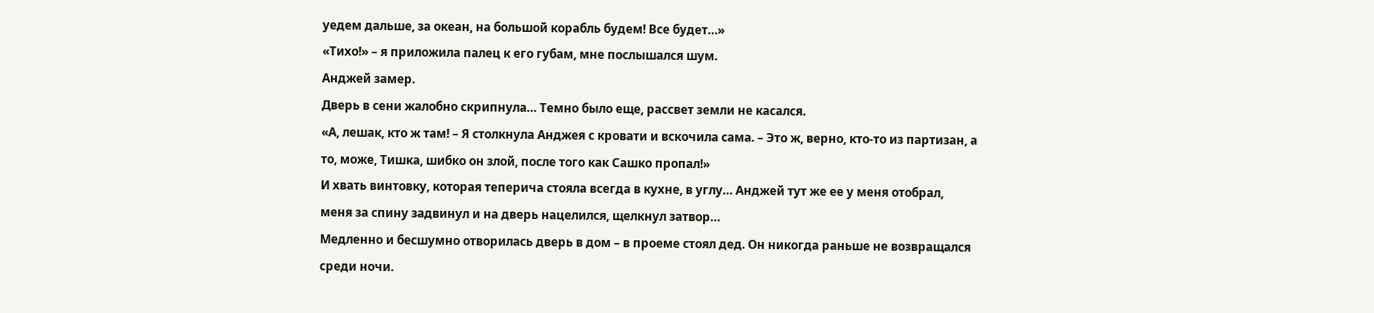уедем дальше, за океан, на большой корабль будем! Все будет…»
«Тихо!» – я приложила палец к его губам, мне послышался шум.
Анджей замер.
Дверь в сени жалобно скрипнула… Темно было еще, рассвет земли не касался.
«А, лешак, кто ж там! – Я столкнула Анджея с кровати и вскочила сама. – Это ж, верно, кто-то из партизан, а то, може, Тишка, шибко он злой, после того как Сашко пропал!»
И хвать винтовку, которая теперича стояла всегда в кухне, в углу… Анджей тут же ее у меня отобрал, меня за спину задвинул и на дверь нацелился, щелкнул затвор…
Медленно и бесшумно отворилась дверь в дом – в проеме стоял дед. Он никогда раньше не возвращался среди ночи.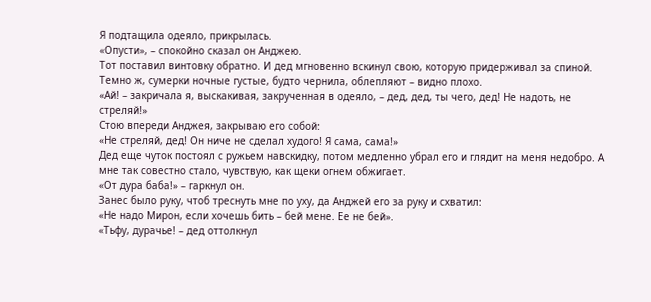Я подтащила одеяло, прикрылась.
«Опусти», – спокойно сказал он Анджею.
Тот поставил винтовку обратно. И дед мгновенно вскинул свою, которую придерживал за спиной. Темно ж, сумерки ночные густые, будто чернила, облепляют – видно плохо.
«Ай! – закричала я, выскакивая, закрученная в одеяло, – дед, дед, ты чего, дед! Не надоть, не стреляй!»
Стою впереди Анджея, закрываю его собой:
«Не стреляй, дед! Он ниче не сделал худого! Я сама, сама!»
Дед еще чуток постоял с ружьем навскидку, потом медленно убрал его и глядит на меня недобро. А мне так совестно стало, чувствую, как щеки огнем обжигает.
«От дура баба!» – гаркнул он.
Занес было руку, чтоб треснуть мне по уху, да Анджей его за руку и схватил:
«Не надо Мирон, если хочешь бить – бей мене. Ее не бей».
«Тьфу, дурачье! – дед оттолкнул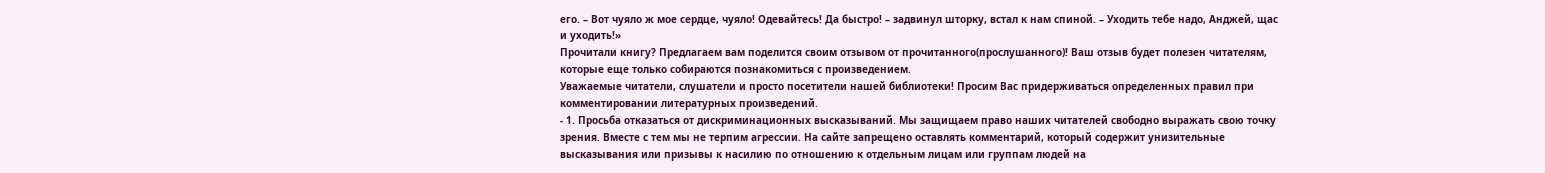его. – Вот чуяло ж мое сердце, чуяло! Одевайтесь! Да быстро! – задвинул шторку, встал к нам спиной. – Уходить тебе надо, Анджей, щас и уходить!»
Прочитали книгу? Предлагаем вам поделится своим отзывом от прочитанного(прослушанного)! Ваш отзыв будет полезен читателям, которые еще только собираются познакомиться с произведением.
Уважаемые читатели, слушатели и просто посетители нашей библиотеки! Просим Вас придерживаться определенных правил при комментировании литературных произведений.
- 1. Просьба отказаться от дискриминационных высказываний. Мы защищаем право наших читателей свободно выражать свою точку зрения. Вместе с тем мы не терпим агрессии. На сайте запрещено оставлять комментарий, который содержит унизительные высказывания или призывы к насилию по отношению к отдельным лицам или группам людей на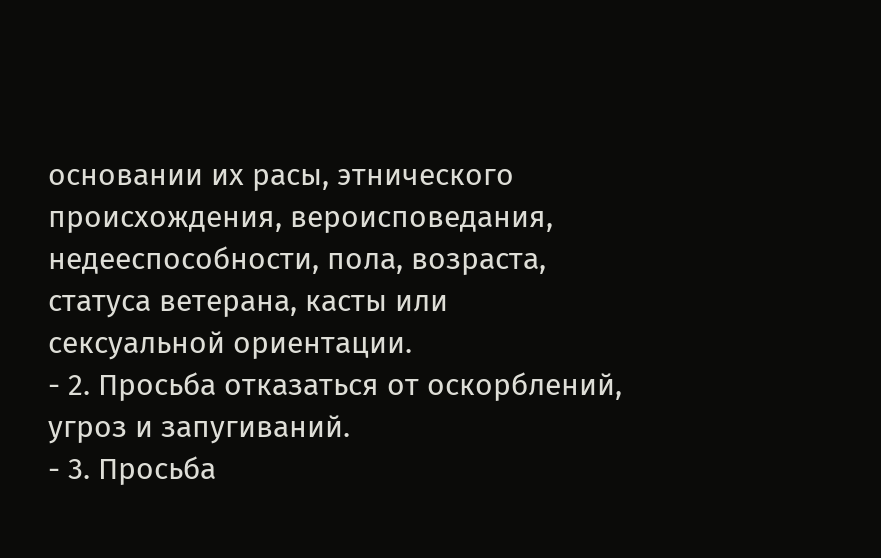основании их расы, этнического происхождения, вероисповедания, недееспособности, пола, возраста, статуса ветерана, касты или сексуальной ориентации.
- 2. Просьба отказаться от оскорблений, угроз и запугиваний.
- 3. Просьба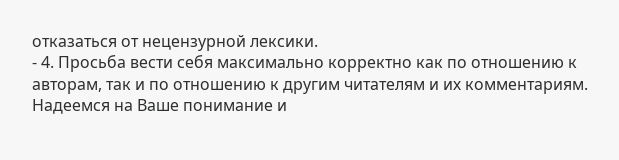отказаться от нецензурной лексики.
- 4. Просьба вести себя максимально корректно как по отношению к авторам, так и по отношению к другим читателям и их комментариям.
Надеемся на Ваше понимание и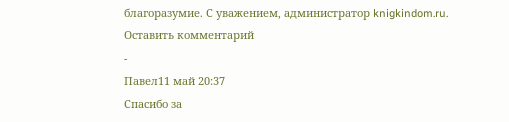благоразумие. С уважением, администратор knigkindom.ru.
Оставить комментарий
-
Павел11 май 20:37
Спасибо за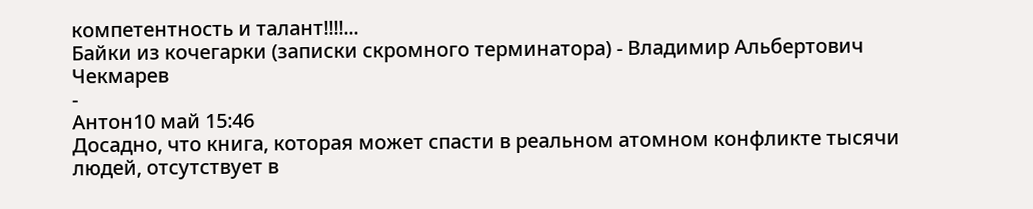компетентность и талант!!!!...
Байки из кочегарки (записки скромного терминатора) - Владимир Альбертович Чекмарев
-
Антон10 май 15:46
Досадно, что книга, которая может спасти в реальном атомном конфликте тысячи людей, отсутствует в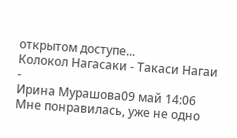открытом доступе...
Колокол Нагасаки - Такаси Нагаи
-
Ирина Мурашова09 май 14:06
Мне понравилась, уже не одно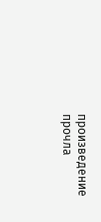произведение прочла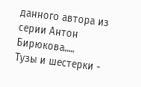данного автора из серии Антон Бирюкова.....
Тузы и шестерки -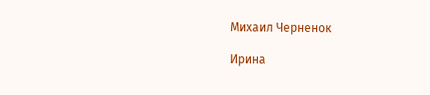Михаил Черненок

Ирина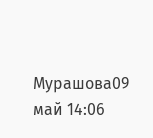Мурашова09 май 14:06